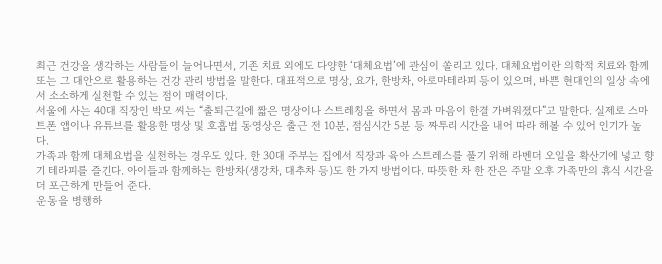최근 건강을 생각하는 사람들이 늘어나면서, 기존 치료 외에도 다양한 ‘대체요법’에 관심이 쏠리고 있다. 대체요법이란 의학적 치료와 함께 또는 그 대안으로 활용하는 건강 관리 방법을 말한다. 대표적으로 명상, 요가, 한방차, 아로마테라피 등이 있으며, 바쁜 현대인의 일상 속에서 소소하게 실천할 수 있는 점이 매력이다.
서울에 사는 40대 직장인 박모 씨는 “출퇴근길에 짧은 명상이나 스트레칭을 하면서 몸과 마음이 한결 가벼워졌다”고 말한다. 실제로 스마트폰 앱이나 유튜브를 활용한 명상 및 호흡법 동영상은 출근 전 10분, 점심시간 5분 등 짜투리 시간을 내어 따라 해볼 수 있어 인기가 높다.
가족과 함께 대체요법을 실천하는 경우도 있다. 한 30대 주부는 집에서 직장과 육아 스트레스를 풀기 위해 라벤더 오일을 확산기에 넣고 향기 테라피를 즐긴다. 아이들과 함께하는 한방차(생강차, 대추차 등)도 한 가지 방법이다. 따뜻한 차 한 잔은 주말 오후 가족만의 휴식 시간을 더 포근하게 만들어 준다.
운동을 병행하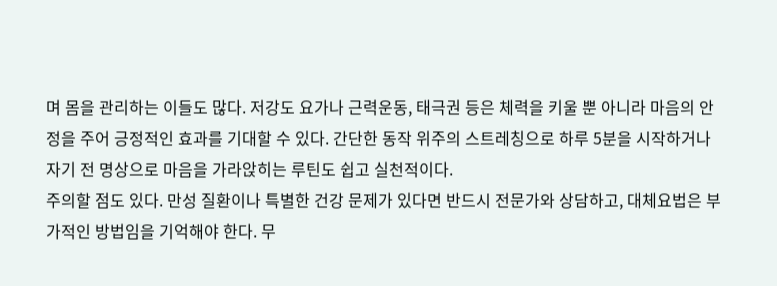며 몸을 관리하는 이들도 많다. 저강도 요가나 근력운동, 태극권 등은 체력을 키울 뿐 아니라 마음의 안정을 주어 긍정적인 효과를 기대할 수 있다. 간단한 동작 위주의 스트레칭으로 하루 5분을 시작하거나 자기 전 명상으로 마음을 가라앉히는 루틴도 쉽고 실천적이다.
주의할 점도 있다. 만성 질환이나 특별한 건강 문제가 있다면 반드시 전문가와 상담하고, 대체요법은 부가적인 방법임을 기억해야 한다. 무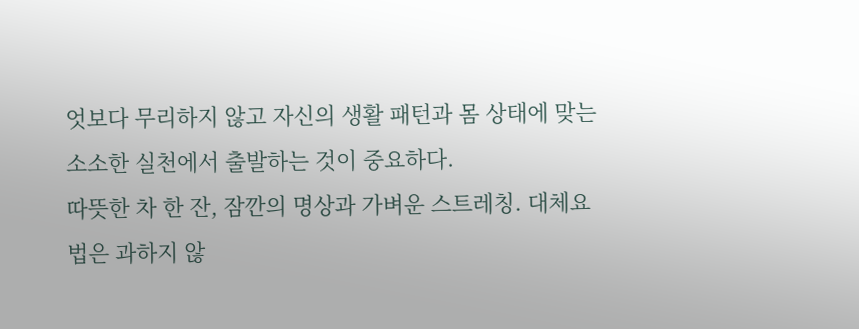엇보다 무리하지 않고 자신의 생활 패턴과 몸 상태에 맞는 소소한 실천에서 출발하는 것이 중요하다.
따뜻한 차 한 잔, 잠깐의 명상과 가벼운 스트레칭. 대체요법은 과하지 않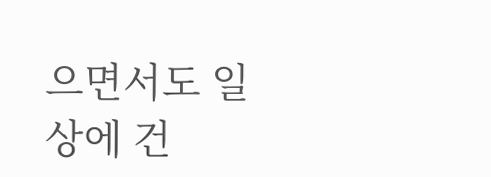으면서도 일상에 건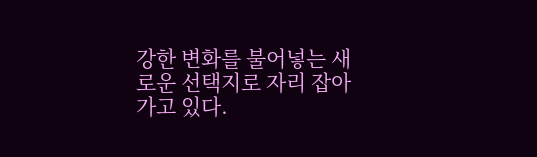강한 변화를 불어넣는 새로운 선택지로 자리 잡아 가고 있다.